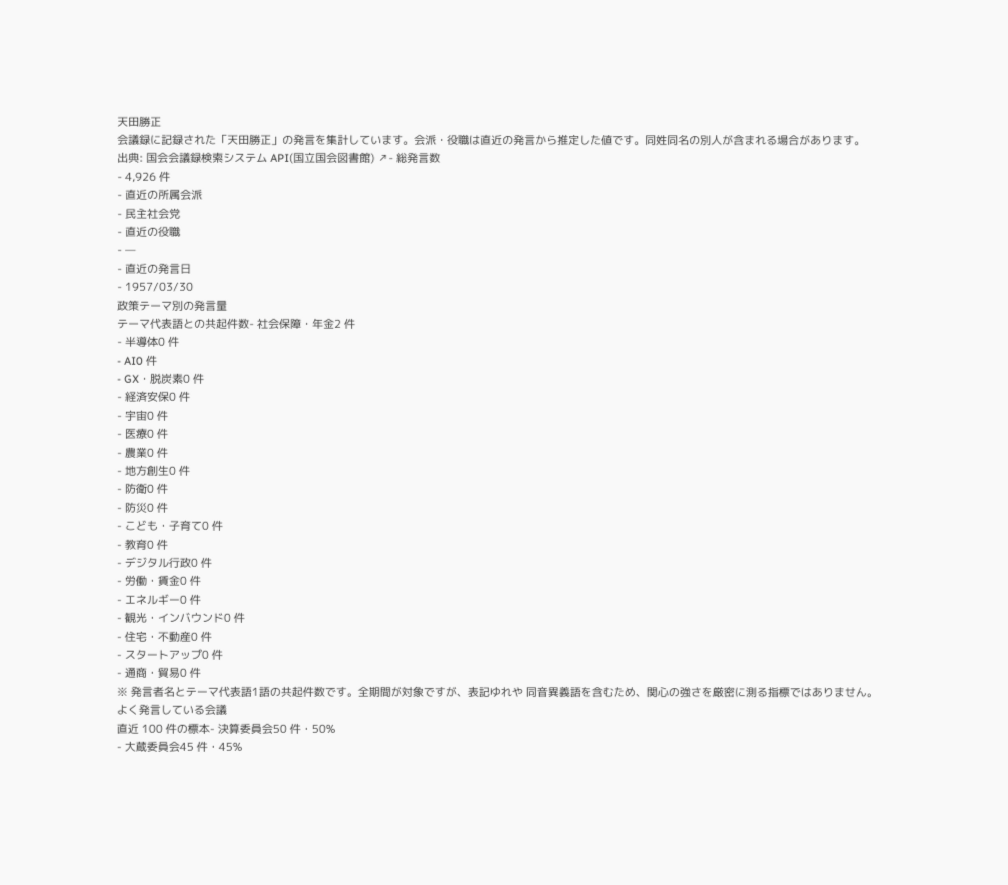天田勝正
会議録に記録された「天田勝正」の発言を集計しています。会派・役職は直近の発言から推定した値です。同姓同名の別人が含まれる場合があります。
出典: 国会会議録検索システム API(国立国会図書館) ↗- 総発言数
- 4,926 件
- 直近の所属会派
- 民主社会党
- 直近の役職
- —
- 直近の発言日
- 1957/03/30
政策テーマ別の発言量
テーマ代表語との共起件数- 社会保障・年金2 件
- 半導体0 件
- AI0 件
- GX・脱炭素0 件
- 経済安保0 件
- 宇宙0 件
- 医療0 件
- 農業0 件
- 地方創生0 件
- 防衛0 件
- 防災0 件
- こども・子育て0 件
- 教育0 件
- デジタル行政0 件
- 労働・賃金0 件
- エネルギー0 件
- 観光・インバウンド0 件
- 住宅・不動産0 件
- スタートアップ0 件
- 通商・貿易0 件
※ 発言者名とテーマ代表語1語の共起件数です。全期間が対象ですが、表記ゆれや 同音異義語を含むため、関心の強さを厳密に測る指標ではありません。
よく発言している会議
直近 100 件の標本- 決算委員会50 件・50%
- 大蔵委員会45 件・45%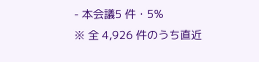- 本会議5 件・5%
※ 全 4,926 件のうち直近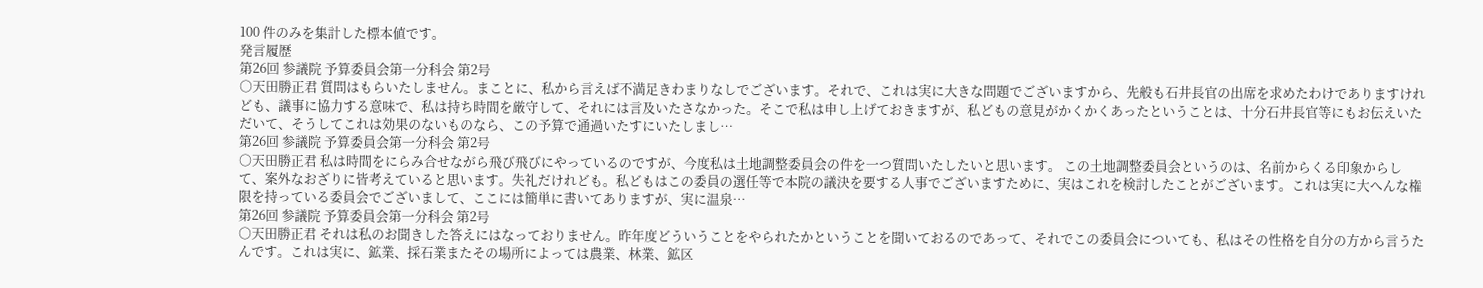100 件のみを集計した標本値です。
発言履歴
第26回 参議院 予算委員会第一分科会 第2号
○天田勝正君 質問はもらいたしません。まことに、私から言えば不満足きわまりなしでございます。それで、これは実に大きな問題でございますから、先般も石井長官の出席を求めたわけでありますけれども、議事に協力する意味で、私は持ち時間を厳守して、それには言及いたさなかった。そこで私は申し上げておきますが、私どもの意見がかくかくあったということは、十分石井長官等にもお伝えいただいて、そうしてこれは効果のないものなら、この予算で通過いたすにいたしまし…
第26回 参議院 予算委員会第一分科会 第2号
○天田勝正君 私は時間をにらみ合せながら飛び飛びにやっているのですが、今度私は土地調整委員会の件を一つ質問いたしたいと思います。 この土地調整委員会というのは、名前からくる印象からして、案外なおざりに皆考えていると思います。失礼だけれども。私どもはこの委員の選任等で本院の議決を要する人事でございますために、実はこれを検討したことがございます。これは実に大へんな権限を持っている委員会でございまして、ここには簡単に書いてありますが、実に温泉…
第26回 参議院 予算委員会第一分科会 第2号
○天田勝正君 それは私のお聞きした答えにはなっておりません。昨年度どういうことをやられたかということを聞いておるのであって、それでこの委員会についても、私はその性格を自分の方から言うたんです。これは実に、鉱業、採石業またその場所によっては農業、林業、鉱区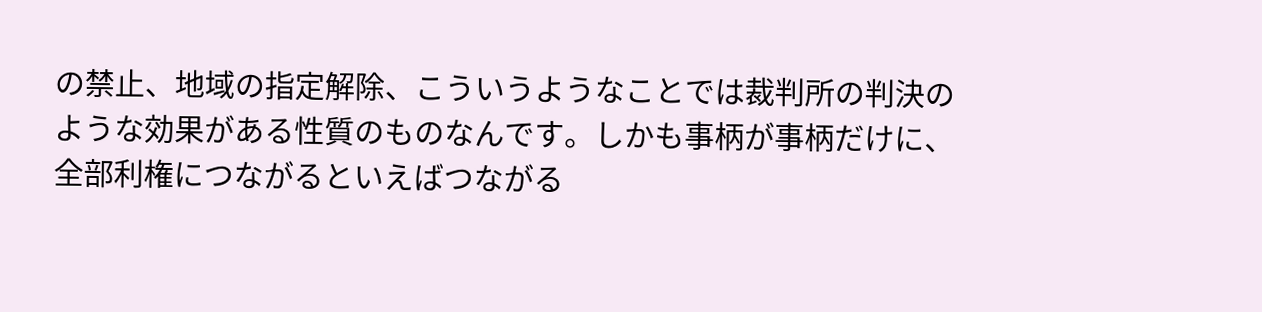の禁止、地域の指定解除、こういうようなことでは裁判所の判決のような効果がある性質のものなんです。しかも事柄が事柄だけに、全部利権につながるといえばつながる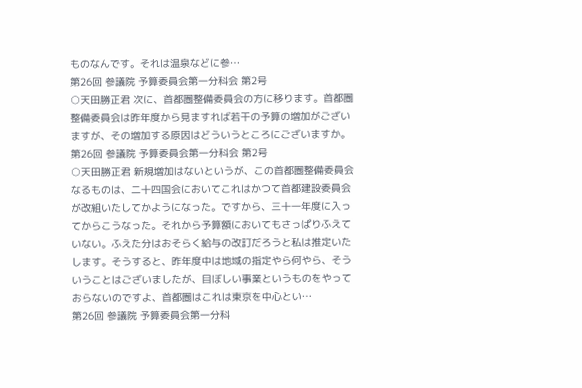ものなんです。それは温泉などに参…
第26回 参議院 予算委員会第一分科会 第2号
○天田勝正君 次に、首都圏整備委員会の方に移ります。首都圏整備委員会は昨年度から見ますれば若干の予算の増加がございますが、その増加する原因はどういうところにございますか。
第26回 参議院 予算委員会第一分科会 第2号
○天田勝正君 新規増加はないというが、この首都圏整備委員会なるものは、二十四国会においてこれはかつて首都建設委員会が改組いたしてかようになった。ですから、三十一年度に入ってからこうなった。それから予算額においてもさっぱりふえていない。ふえた分はおそらく給与の改訂だろうと私は推定いたします。そうすると、昨年度中は地域の指定やら何やら、そういうことはございましたが、目ぼしい事業というものをやっておらないのですよ、首都圏はこれは東京を中心とい…
第26回 参議院 予算委員会第一分科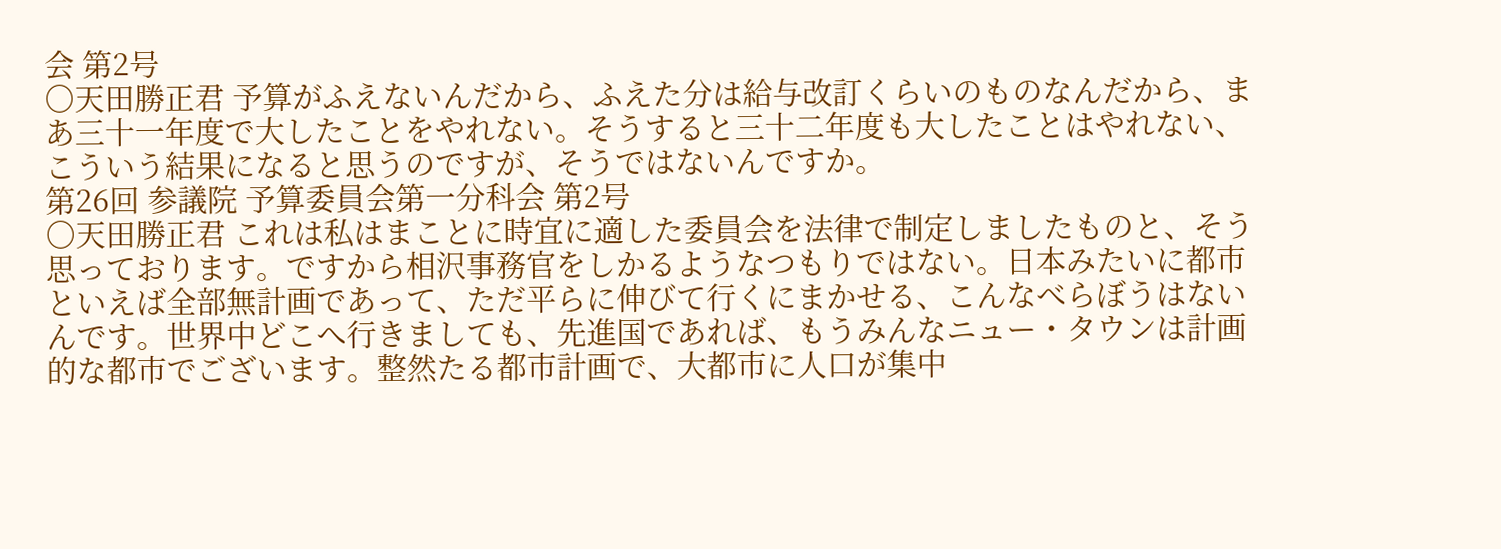会 第2号
○天田勝正君 予算がふえないんだから、ふえた分は給与改訂くらいのものなんだから、まあ三十一年度で大したことをやれない。そうすると三十二年度も大したことはやれない、こういう結果になると思うのですが、そうではないんですか。
第26回 参議院 予算委員会第一分科会 第2号
○天田勝正君 これは私はまことに時宜に適した委員会を法律で制定しましたものと、そう思っております。ですから相沢事務官をしかるようなつもりではない。日本みたいに都市といえば全部無計画であって、ただ平らに伸びて行くにまかせる、こんなべらぼうはないんです。世界中どこへ行きましても、先進国であれば、もうみんなニュー・タウンは計画的な都市でございます。整然たる都市計画で、大都市に人口が集中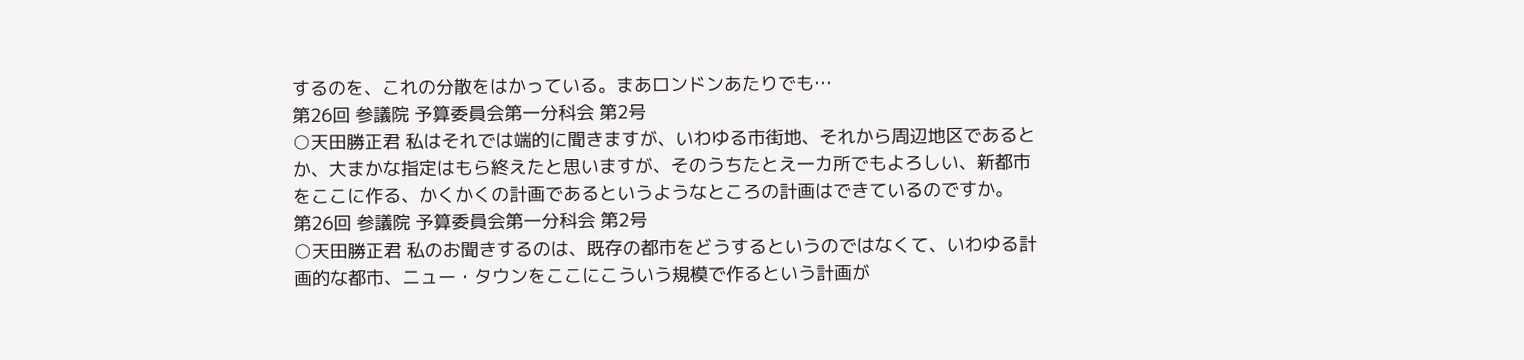するのを、これの分散をはかっている。まあロンドンあたりでも…
第26回 参議院 予算委員会第一分科会 第2号
○天田勝正君 私はそれでは端的に聞きますが、いわゆる市街地、それから周辺地区であるとか、大まかな指定はもら終えたと思いますが、そのうちたとえ一カ所でもよろしい、新都市をここに作る、かくかくの計画であるというようなところの計画はできているのですか。
第26回 参議院 予算委員会第一分科会 第2号
○天田勝正君 私のお聞きするのは、既存の都市をどうするというのではなくて、いわゆる計画的な都市、ニュー・タウンをここにこういう規模で作るという計画が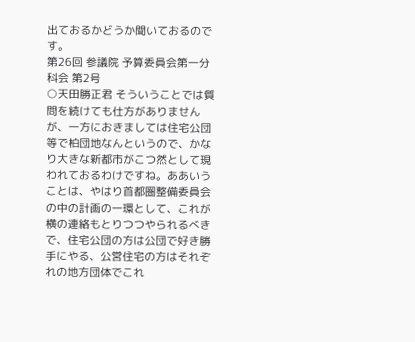出ておるかどうか聞いておるのです。
第26回 参議院 予算委員会第一分科会 第2号
○天田勝正君 そういうことでは質問を続けても仕方がありませんが、一方におきましては住宅公団等で柏団地なんというので、かなり大きな新都市がこつ然として現われておるわけですね。ああいうことは、やはり首都圏整備委員会の中の計画の一環として、これが横の連絡もとりつつやられるべきで、住宅公団の方は公団で好き勝手にやる、公営住宅の方はそれぞれの地方団体でこれ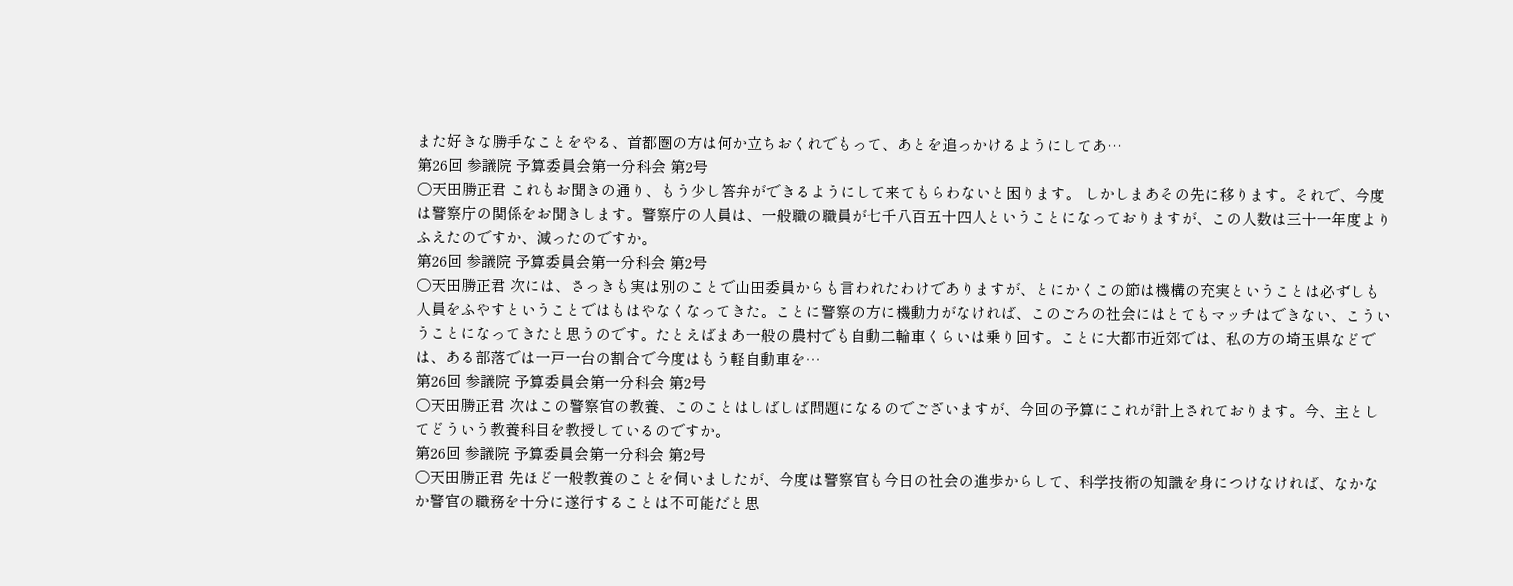また好きな勝手なことをやる、首都圏の方は何か立ちおくれでもって、あとを追っかけるようにしてあ…
第26回 参議院 予算委員会第一分科会 第2号
○天田勝正君 これもお聞きの通り、もう少し答弁ができるようにして来てもらわないと困ります。 しかしまあその先に移ります。それで、今度は警察庁の関係をお聞きします。警察庁の人員は、一般職の職員が七千八百五十四人ということになっておりますが、この人数は三十一年度よりふえたのですか、減ったのですか。
第26回 参議院 予算委員会第一分科会 第2号
○天田勝正君 次には、さっきも実は別のことで山田委員からも言われたわけでありますが、とにかくこの節は機構の充実ということは必ずしも人員をふやすということではもはやなくなってきた。ことに警察の方に機動力がなければ、このごろの社会にはとてもマッチはできない、こういうことになってきたと思うのです。たとえばまあ一般の農村でも自動二輪車くらいは乗り回す。ことに大都市近郊では、私の方の埼玉県などでは、ある部落では一戸一台の割合で今度はもう軽自動車を…
第26回 参議院 予算委員会第一分科会 第2号
○天田勝正君 次はこの警察官の教養、このことはしばしば問題になるのでございますが、今回の予算にこれが計上されております。今、主としてどういう教養科目を教授しているのですか。
第26回 参議院 予算委員会第一分科会 第2号
○天田勝正君 先ほど一般教養のことを伺いましたが、今度は警察官も今日の社会の進歩からして、科学技術の知識を身につけなければ、なかなか警官の職務を十分に遂行することは不可能だと思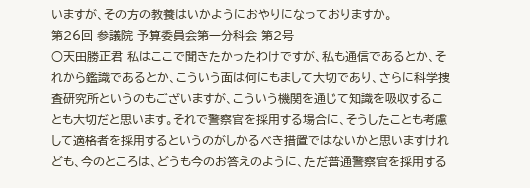いますが、その方の教養はいかようにおやりになっておりますか。
第26回 参議院 予算委員会第一分科会 第2号
○天田勝正君 私はここで聞きたかったわけですが、私も通信であるとか、それから鑑識であるとか、こういう面は何にもまして大切であり、さらに科学捜査研究所というのもございますが、こういう機関を通じて知識を吸収することも大切だと思います。それで警察官を採用する場合に、そうしたことも考慮して適格者を採用するというのがしかるべき措置ではないかと思いますけれども、今のところは、どうも今のお答えのように、ただ普通警察官を採用する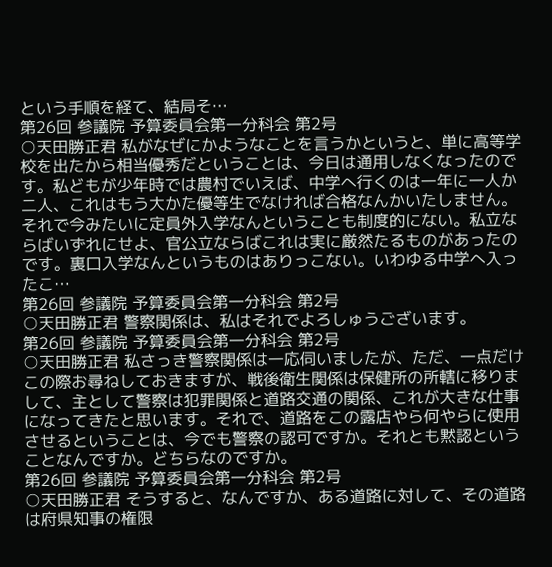という手順を経て、結局そ…
第26回 参議院 予算委員会第一分科会 第2号
○天田勝正君 私がなぜにかようなことを言うかというと、単に高等学校を出たから相当優秀だということは、今日は通用しなくなったのです。私どもが少年時では農村でいえば、中学へ行くのは一年に一人か二人、これはもう大かた優等生でなければ合格なんかいたしません。それで今みたいに定員外入学なんということも制度的にない。私立ならばいずれにせよ、官公立ならばこれは実に厳然たるものがあったのです。裏口入学なんというものはありっこない。いわゆる中学へ入ったこ…
第26回 参議院 予算委員会第一分科会 第2号
○天田勝正君 警察関係は、私はそれでよろしゅうございます。
第26回 参議院 予算委員会第一分科会 第2号
○天田勝正君 私さっき警察関係は一応伺いましたが、ただ、一点だけこの際お尋ねしておきますが、戦後衛生関係は保健所の所轄に移りまして、主として警察は犯罪関係と道路交通の関係、これが大きな仕事になってきたと思います。それで、道路をこの露店やら何やらに使用させるということは、今でも警察の認可ですか。それとも黙認ということなんですか。どちらなのですか。
第26回 参議院 予算委員会第一分科会 第2号
○天田勝正君 そうすると、なんですか、ある道路に対して、その道路は府県知事の権限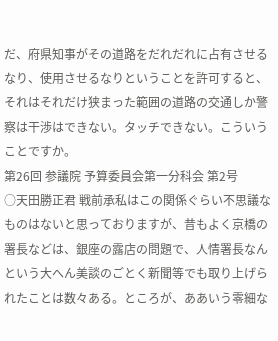だ、府県知事がその道路をだれだれに占有させるなり、使用させるなりということを許可すると、それはそれだけ狭まった範囲の道路の交通しか警察は干渉はできない。タッチできない。こういうことですか。
第26回 参議院 予算委員会第一分科会 第2号
○天田勝正君 戦前承私はこの関係ぐらい不思議なものはないと思っておりますが、昔もよく京橋の署長などは、銀座の露店の問題で、人情署長なんという大へん美談のごとく新聞等でも取り上げられたことは数々ある。ところが、ああいう零細な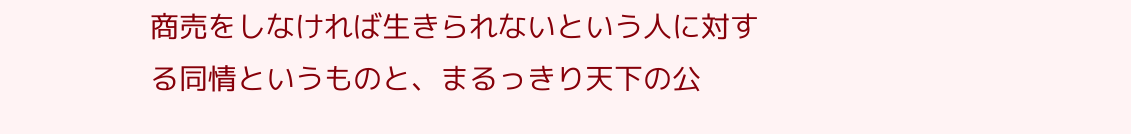商売をしなければ生きられないという人に対する同情というものと、まるっきり天下の公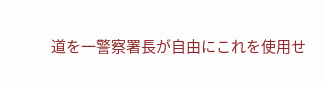道を一警察署長が自由にこれを使用せ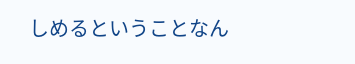しめるということなん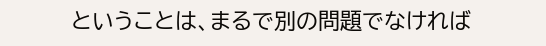ということは、まるで別の問題でなければ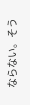ならない。そう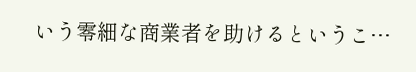いう零細な商業者を助けるというこ…